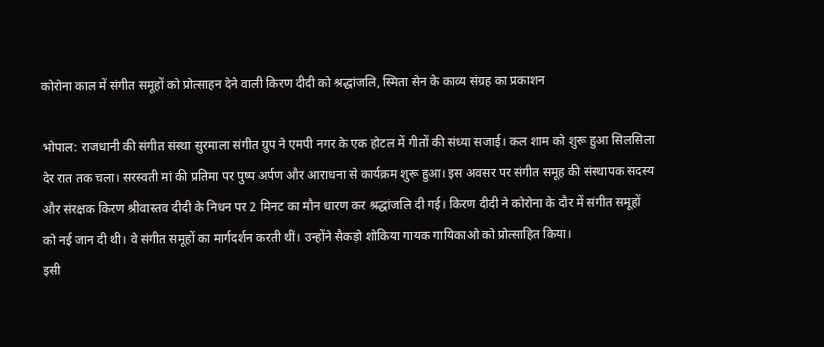कोरोना काल में संगीत समूहों को प्रोत्साहन देने वाली किरण दीदी को श्रद्धांजलि, स्मिता सेन के काव्य संग्रह का प्रकाशन

भोपाल: राजधानी की संगीत संस्था सुरमाला संगीत ग्रुप ने एमपी नगर के एक होटल में गीतों की संध्या सजाई। कल शाम को शुरू हुआ सिलसिला देर रात तक चला। सरस्वती मां की प्रतिमा पर पुष्प अर्पण और आराधना से कार्यक्रम शुरू हुआ। इस अवसर पर संगीत समूह की संस्थापक सदस्य और संरक्षक किरण श्रीवास्तव दीदी के निधन पर 2 मिनट का मौन धारण कर श्रद्धांजलि दी गई। किरण दीदी ने कोरोना के दौर में संगीत समूहों को नई जान दी थी। वे संगीत समूहों का मार्गदर्शन करती थीं। उन्होंने सैकड़ो शोकिया गायक गायिकाओ को प्रोत्साहित किया।
इसी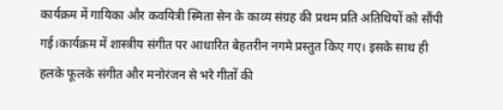कार्यक्रम में गायिका और कवयित्री स्मिता सेन के काव्य संग्रह की प्रथम प्रति अतिथियों को सौंपी गई।कार्यक्रम में शास्त्रीय संगीत पर आधारित बेहतरीन नगमे प्रस्तुत किए गए। इसके साथ ही हलके फूलके संगीत और मनोरंजन से भरे गीतों की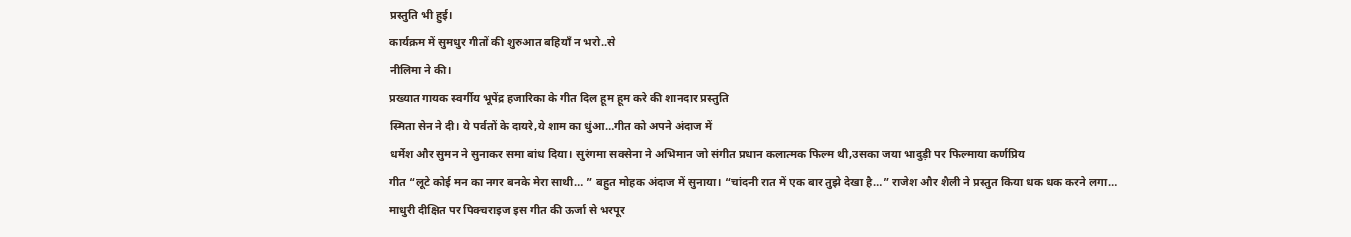प्रस्तुति भी हुई।
कार्यक्रम में सुमधुर गीतों की शुरुआत बहियाँ न भरो..से
नीलिमा ने की।
प्रख्यात गायक स्वर्गीय भूपेंद्र हजारिका के गीत दिल हूम हूम करे की शानदार प्रस्तुति
स्मिता सेन ने दी। ये पर्वतों के दायरे,ये शाम का धुंआ…गीत को अपने अंदाज में
धर्मेश और सुमन ने सुनाकर समा बांध दिया। सुरंगमा सक्सेना ने अभिमान जो संगीत प्रधान कलात्मक फिल्म थी,उसका जया भादुड़ी पर फिल्माया कर्णप्रिय
गीत “लूटे कोई मन का नगर बनके मेरा साथी… ” बहुत मोहक अंदाज में सुनाया। “चांदनी रात में एक बार तुझे देखा है…” राजेश और शैली ने प्रस्तुत किया धक धक करने लगा… माधुरी दीक्षित पर पिक्चराइज इस गीत की ऊर्जा से भरपूर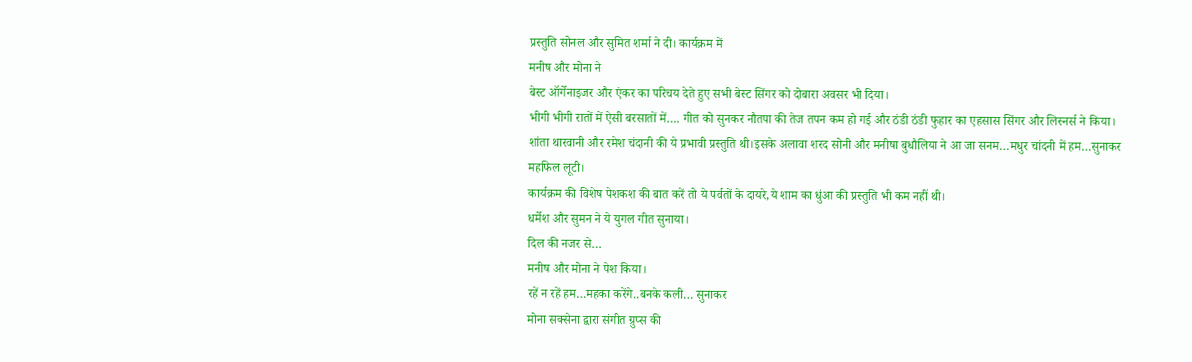प्रस्तुति सोनल और सुमित शर्मा ने दी। कार्यक्रम में
मनीष और मोना ने
बेस्ट ऑर्गेनाइजर और एंकर का परिचय देते हुए सभी बेस्ट सिंगर को दोबारा अवसर भी दिया।
भीगी भीगी रातों में ऐसी बरसातों में…. गीत को सुनकर नौतपा की तेज तपन कम हो गई और ठंडी ठंडी फुहार का एहसास सिंगर और लिस्नर्स ने किया।
शांता थारवानी और रमेश चंदानी की ये प्रभावी प्रस्तुति थी।इसके अलावा शरद सोनी और मनीषा बुधौलिया ने आ जा सनम…मधुर चांदनी में हम…सुनाकर महफिल लूटी।
कार्यक्रम की विशेष पेशकश की बात करें तो ये पर्वतों के दायरे,ये शाम का धुंआ की प्रस्तुति भी कम नहीं थी।
धर्मेश और सुमन ने ये युगल गीत सुनाया।
दिल की नजर से…
मनीष और मोना ने पेश किया।
रहें न रहें हम…महका करेंगे..बनके कली… सुनाकर
मोना सक्सेना द्वारा संगीत ग्रुप्स की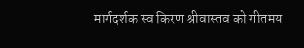मार्गदर्शक स्व किरण श्रीवास्तव को गीतमय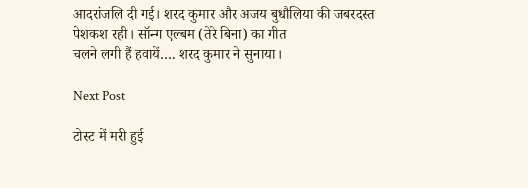आदरांजलि दी गई। शरद कुमार और अजय बुधौलिया की जबरदस्त पेशकश रही। सॉन्ग एल्बम (तेरे बिना) का गीत
चलने लगी हैं हवायें…. शरद कुमार ने सुनाया।

Next Post

टोस्ट में मरी हुई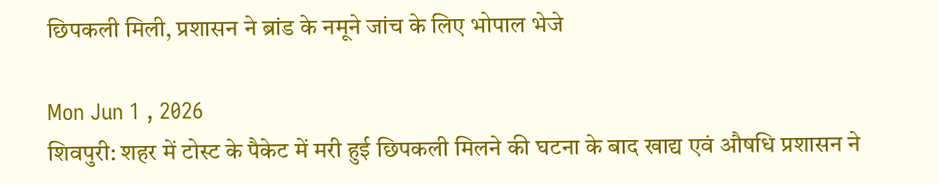छिपकली मिली, प्रशासन ने ब्रांड के नमूने जांच के लिए भोपाल भेजे

Mon Jun 1 , 2026
शिवपुरी: शहर में टोस्ट के पैकेट में मरी हुई छिपकली मिलने की घटना के बाद खाद्य एवं औषधि प्रशासन ने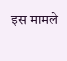इस मामले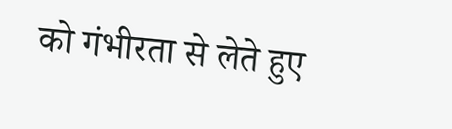को गंभीरता से लेते हुए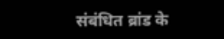संबंधित ब्रांड के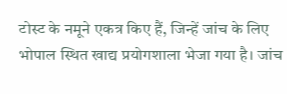टोस्ट के नमूने एकत्र किए हैं, जिन्हें जांच के लिए भोपाल स्थित खाद्य प्रयोगशाला भेजा गया है। जांच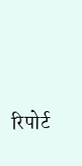रिपोर्ट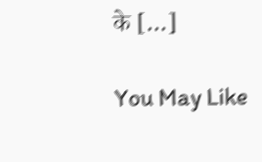के […]

You May Like